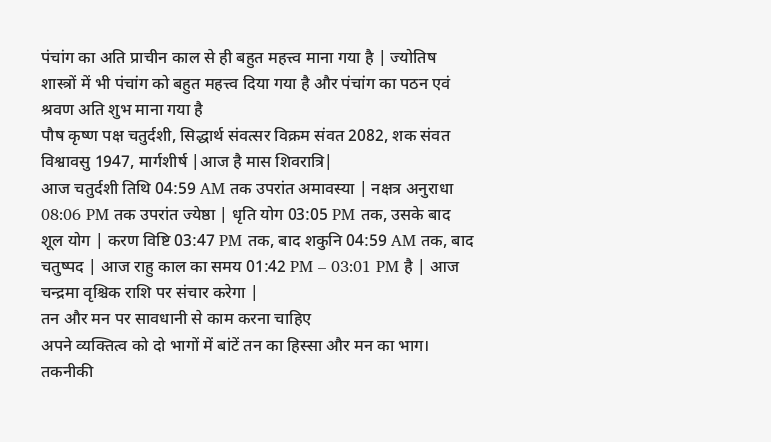पंचांग का अति प्राचीन काल से ही बहुत महत्त्व माना गया है | ज्योतिष शास्त्रों में भी पंचांग को बहुत महत्त्व दिया गया है और पंचांग का पठन एवं श्रवण अति शुभ माना गया है
पौष कृष्ण पक्ष चतुर्दशी, सिद्धार्थ संवत्सर विक्रम संवत 2082, शक संवत विश्वावसु 1947, मार्गशीर्ष |आज है मास शिवरात्रि|
आज चतुर्दशी तिथि 04:59 AM तक उपरांत अमावस्या | नक्षत्र अनुराधा 08:06 PM तक उपरांत ज्येष्ठा | धृति योग 03:05 PM तक, उसके बाद शूल योग | करण विष्टि 03:47 PM तक, बाद शकुनि 04:59 AM तक, बाद चतुष्पद | आज राहु काल का समय 01:42 PM – 03:01 PM है | आज चन्द्रमा वृश्चिक राशि पर संचार करेगा |
तन और मन पर सावधानी से काम करना चाहिए
अपने व्यक्तित्व को दो भागों में बांटें तन का हिस्सा और मन का भाग। तकनीकी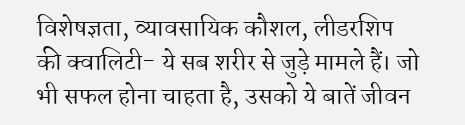विशेषज्ञता, व्यावसायिक कौशल, लीडरशिप की क्वालिटी- ये सब शरीर से जुड़े मामले हैं। जो भी सफल होना चाहता है, उसको ये बातें जीवन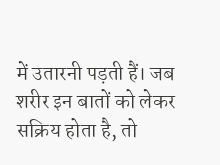में उतारनी पड़ती हैं। जब शरीर इन बातों को लेकर सक्रिय होता है, तो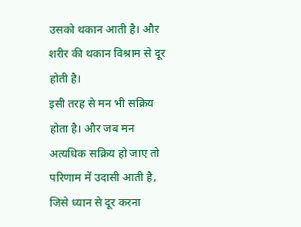उसको थकान आती है। और शरीर की थकान विश्राम से दूर होती है।
इसी तरह से मन भी सक्रिय होता है। और जब मन अत्यधिक सक्रिय हो जाए तो परिणाम में उदासी आती है, जिसे ध्यान से दूर करना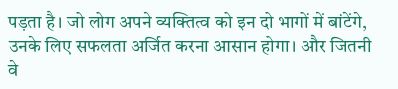पड़ता है। जो लोग अपने व्यक्तित्व को इन दो भागों में बांटेंगे, उनके लिए सफलता अर्जित करना आसान होगा। और जितनी वे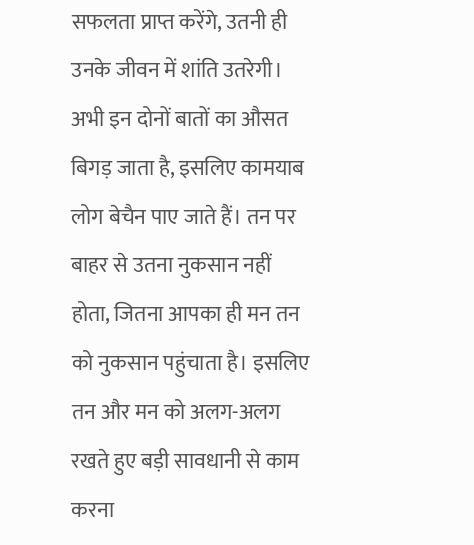सफलता प्राप्त करेंगे, उतनी ही उनके जीवन में शांति उतरेगी।
अभी इन दोनों बातों का औसत बिगड़ जाता है, इसलिए कामयाब लोग बेचैन पाए जाते हैं। तन पर बाहर से उतना नुकसान नहीं होता, जितना आपका ही मन तन को नुकसान पहुंचाता है। इसलिए तन और मन को अलग-अलग रखते हुए बड़ी सावधानी से काम करना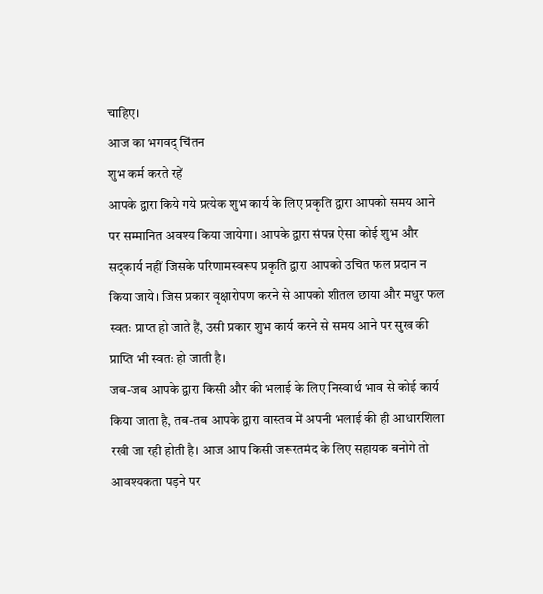चाहिए।
आज का भगवद् चिंतन
शुभ कर्म करते रहें
आपके द्वारा किये गये प्रत्येक शुभ कार्य के लिए प्रकृति द्वारा आपको समय आने पर सम्मानित अवश्य किया जायेगा। आपके द्वारा संपन्न ऐसा कोई शुभ और सद्कार्य नहीं जिसके परिणामस्वरूप प्रकृति द्वारा आपको उचित फल प्रदान न किया जाये। जिस प्रकार वृक्षारोपण करने से आपको शीतल छाया और मधुर फल स्वतः प्राप्त हो जाते हैं, उसी प्रकार शुभ कार्य करने से समय आने पर सुख की प्राप्ति भी स्वतः हो जाती है।
जब-जब आपके द्वारा किसी और की भलाई के लिए निस्वार्थ भाव से कोई कार्य किया जाता है, तब-तब आपके द्वारा वास्तव में अपनी भलाई की ही आधारशिला रखी जा रही होती है। आज आप किसी जरूरतमंद के लिए सहायक बनोगे तो आवश्यकता पड़ने पर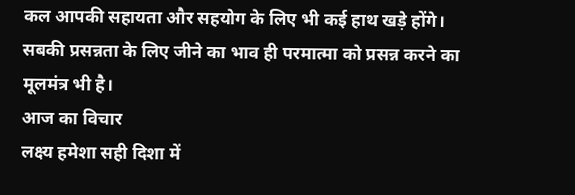कल आपकी सहायता और सहयोग के लिए भी कई हाथ खड़े होंगे। सबकी प्रसन्नता के लिए जीने का भाव ही परमात्मा को प्रसन्न करने का मूलमंत्र भी है।
आज का विचार
लक्ष्य हमेशा सही दिशा में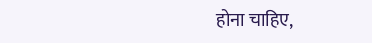होना चाहिए,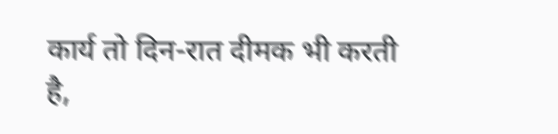कार्य तो दिन-रात दीमक भी करती है,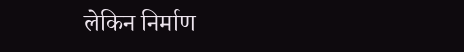लेकिन निर्माण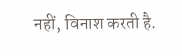नहीं, विनाश करती है.